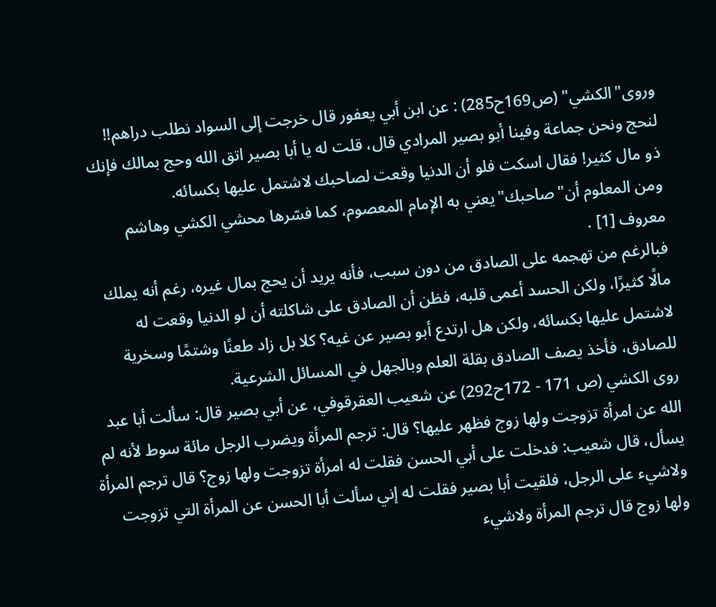وروى"الكشي" (ص169ح285) : عن ابن أبي يعفور قال خرجت إلى السواد نطلب دراهم!! لنحج ونحن جماعة وفينا أبو بصير المرادي قال، قلت له يا أبا بصير اتق الله وحج بمالك فإنك ذو مال كثير! فقال اسكت فلو أن الدنيا وقعت لصاحبك لاشتمل عليها بكسائه.
ومن المعلوم أن"صاحبك"يعني به الإمام المعصوم، كما فسّرها محشي الكشي وهاشم معروف [1] .
فبالرغم من تهجمه على الصادق من دون سبب، فأنه يريد أن يحج بمال غيره، رغم أنه يملك مالًا كثيرًا، ولكن الحسد أعمى قلبه، فظن أن الصادق على شاكلته أن لو الدنيا وقعت له لاشتمل عليها بكسائه، ولكن هل ارتدع أبو بصير عن غيه؟ كلا بل زاد طعنًا وشتمًا وسخرية للصادق، فأخذ يصف الصادق بقلة العلم وبالجهل في المسائل الشرعية.
روى الكشي (ص 171 - 172ح292) عن شعيب العقرقوفي، عن أبي بصير قال: سألت أبا عبد الله عن امرأة تزوجت ولها زوج فظهر عليها؟ قال: ترجم المرأة ويضرب الرجل مائة سوط لأنه لم يسأل، قال شعيب: فدخلت على أبي الحسن فقلت له امرأة تزوجت ولها زوج؟ قال ترجم المرأة ولاشيء على الرجل، فلقيت أبا بصير فقلت له إني سألت أبا الحسن عن المرأة التي تزوجت ولها زوج قال ترجم المرأة ولاشيء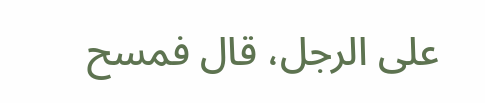على الرجل، قال فمسح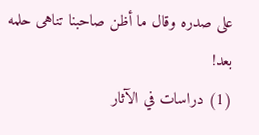على صدره وقال ما أظن صاحبنا تناهى حلمه بعد!
(1) دراسات في الآثار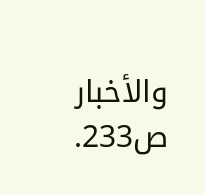والأخبار ص233.